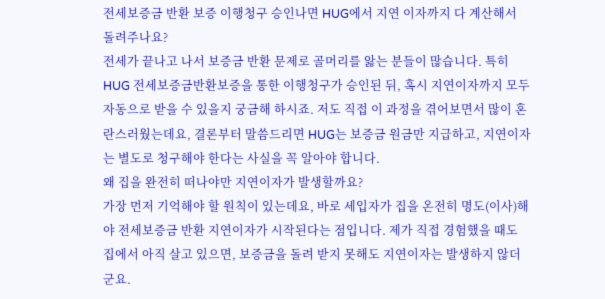전세보증금 반환 보증 이행청구 승인나면 HUG에서 지연 이자까지 다 계산해서 돌려주나요?
전세가 끝나고 나서 보증금 반환 문제로 골머리를 앓는 분들이 많습니다. 특히 HUG 전세보증금반환보증을 통한 이행청구가 승인된 뒤, 혹시 지연이자까지 모두 자동으로 받을 수 있을지 궁금해 하시죠. 저도 직접 이 과정을 겪어보면서 많이 혼란스러웠는데요, 결론부터 말씀드리면 HUG는 보증금 원금만 지급하고, 지연이자는 별도로 청구해야 한다는 사실을 꼭 알아야 합니다.
왜 집을 완전히 떠나야만 지연이자가 발생할까요?
가장 먼저 기억해야 할 원칙이 있는데요, 바로 세입자가 집을 온전히 명도(이사)해야 전세보증금 반환 지연이자가 시작된다는 점입니다. 제가 직접 경험했을 때도 집에서 아직 살고 있으면, 보증금을 돌려 받지 못해도 지연이자는 발생하지 않더군요.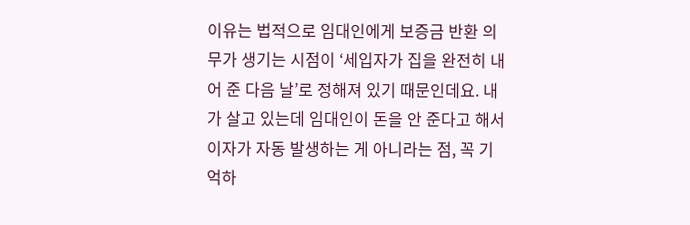이유는 법적으로 임대인에게 보증금 반환 의무가 생기는 시점이 ‘세입자가 집을 완전히 내어 준 다음 날’로 정해져 있기 때문인데요. 내가 살고 있는데 임대인이 돈을 안 준다고 해서 이자가 자동 발생하는 게 아니라는 점, 꼭 기억하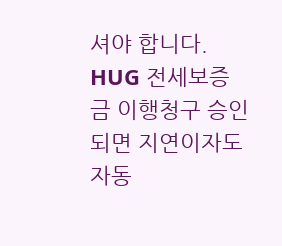셔야 합니다.
HUG 전세보증금 이행청구 승인되면 지연이자도 자동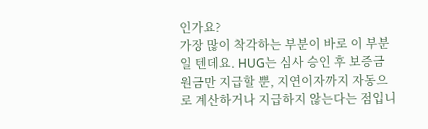인가요?
가장 많이 착각하는 부분이 바로 이 부분일 텐데요. HUG는 심사 승인 후 보증금 원금만 지급할 뿐, 지연이자까지 자동으로 계산하거나 지급하지 않는다는 점입니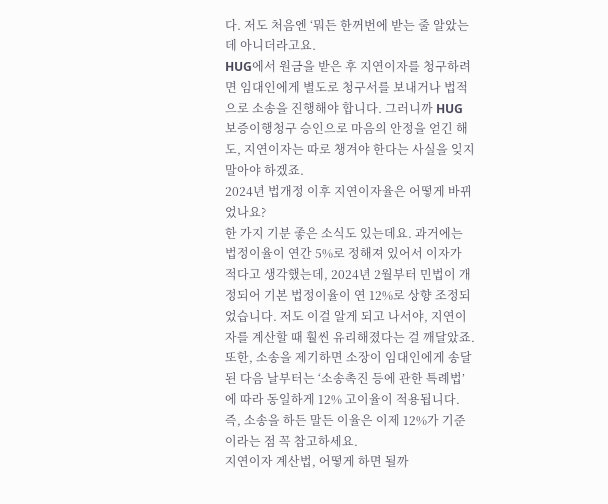다. 저도 처음엔 ‘뭐든 한꺼번에 받는 줄 알았는데 아니더라고요.
HUG에서 원금을 받은 후 지연이자를 청구하려면 임대인에게 별도로 청구서를 보내거나 법적으로 소송을 진행해야 합니다. 그러니까 HUG 보증이행청구 승인으로 마음의 안정을 얻긴 해도, 지연이자는 따로 챙겨야 한다는 사실을 잊지 말아야 하겠죠.
2024년 법개정 이후 지연이자율은 어떻게 바뀌었나요?
한 가지 기분 좋은 소식도 있는데요. 과거에는 법정이율이 연간 5%로 정해져 있어서 이자가 적다고 생각했는데, 2024년 2월부터 민법이 개정되어 기본 법정이율이 연 12%로 상향 조정되었습니다. 저도 이걸 알게 되고 나서야, 지연이자를 계산할 때 훨씬 유리해졌다는 걸 깨달았죠.
또한, 소송을 제기하면 소장이 임대인에게 송달된 다음 날부터는 ‘소송촉진 등에 관한 특례법’에 따라 동일하게 12% 고이율이 적용됩니다. 즉, 소송을 하든 말든 이율은 이제 12%가 기준이라는 점 꼭 참고하세요.
지연이자 계산법, 어떻게 하면 될까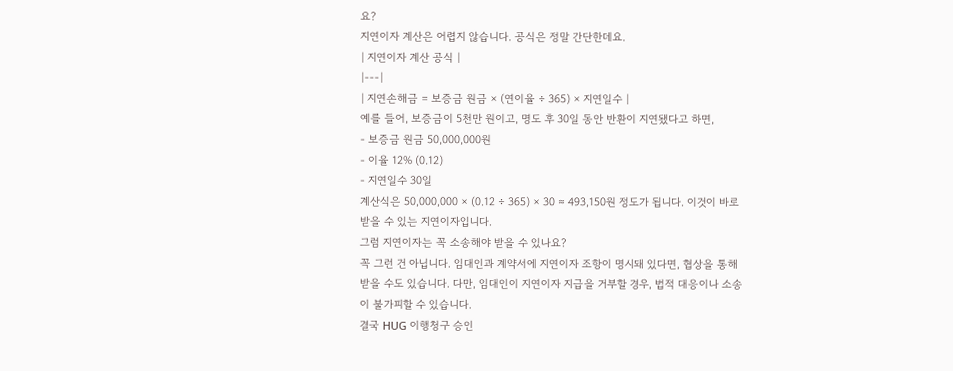요?
지연이자 계산은 어렵지 않습니다. 공식은 정말 간단한데요.
| 지연이자 계산 공식 |
|---|
| 지연손해금 = 보증금 원금 × (연이율 ÷ 365) × 지연일수 |
예를 들어, 보증금이 5천만 원이고, 명도 후 30일 동안 반환이 지연됐다고 하면,
- 보증금 원금 50,000,000원
- 이율 12% (0.12)
- 지연일수 30일
계산식은 50,000,000 × (0.12 ÷ 365) × 30 ≈ 493,150원 정도가 됩니다. 이것이 바로 받을 수 있는 지연이자입니다.
그럼 지연이자는 꼭 소송해야 받을 수 있나요?
꼭 그런 건 아닙니다. 임대인과 계약서에 지연이자 조항이 명시돼 있다면, 협상을 통해 받을 수도 있습니다. 다만, 임대인이 지연이자 지급을 거부할 경우, 법적 대응이나 소송이 불가피할 수 있습니다.
결국 HUG 이행청구 승인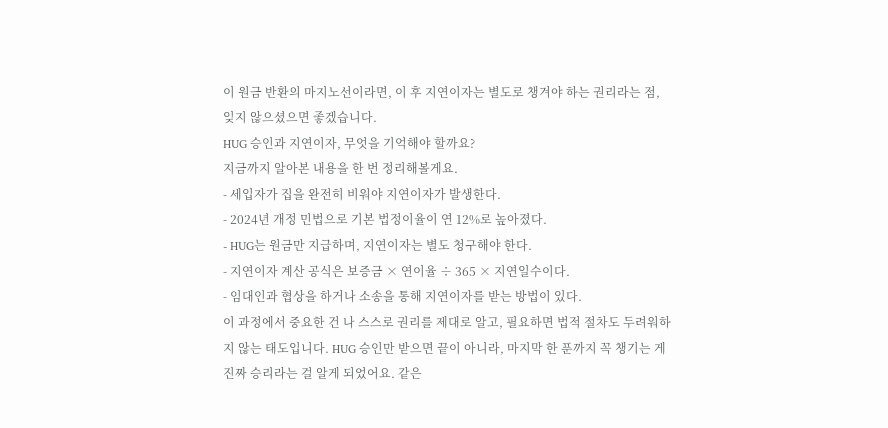이 원금 반환의 마지노선이라면, 이 후 지연이자는 별도로 챙겨야 하는 권리라는 점, 잊지 않으셨으면 좋겠습니다.
HUG 승인과 지연이자, 무엇을 기억해야 할까요?
지금까지 알아본 내용을 한 번 정리해볼게요.
- 세입자가 집을 완전히 비워야 지연이자가 발생한다.
- 2024년 개정 민법으로 기본 법정이율이 연 12%로 높아졌다.
- HUG는 원금만 지급하며, 지연이자는 별도 청구해야 한다.
- 지연이자 계산 공식은 보증금 × 연이율 ÷ 365 × 지연일수이다.
- 임대인과 협상을 하거나 소송을 통해 지연이자를 받는 방법이 있다.
이 과정에서 중요한 건 나 스스로 권리를 제대로 알고, 필요하면 법적 절차도 두려워하지 않는 태도입니다. HUG 승인만 받으면 끝이 아니라, 마지막 한 푼까지 꼭 챙기는 게 진짜 승리라는 걸 알게 되었어요. 같은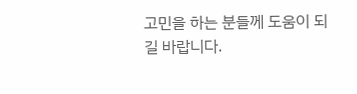고민을 하는 분들께 도움이 되길 바랍니다.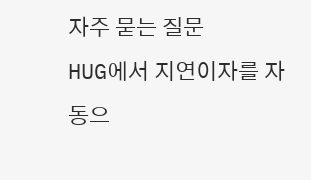자주 묻는 질문
HUG에서 지연이자를 자동으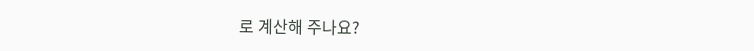로 계산해 주나요?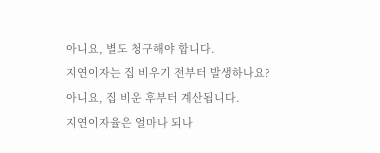아니요, 별도 청구해야 합니다.
지연이자는 집 비우기 전부터 발생하나요?
아니요, 집 비운 후부터 계산됩니다.
지연이자율은 얼마나 되나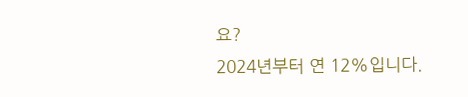요?
2024년부터 연 12%입니다.